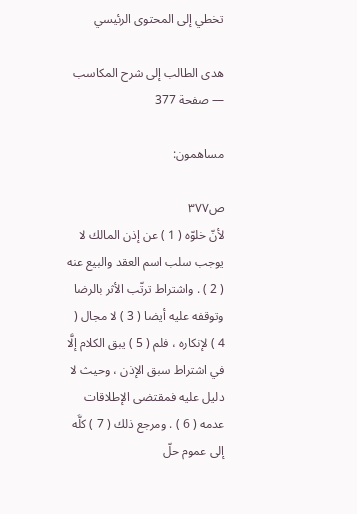تخطي إلى المحتوى الرئيسي

هدى الطالب إلى شرح المكاسب — صفحة 377

مساهمون:

ص٣٧٧
لأنّ خلوّه ( 1 ) عن إذن المالك لا يوجب سلب اسم العقد والبيع عنه ( 2 ) . واشتراط ترتّب الأثر بالرضا وتوقفه عليه أيضا ( 3 ) لا مجال ( 4 ) لإنكاره ، فلم ( 5 ) يبق الكلام إلَّا في اشتراط سبق الإذن ، وحيث لا دليل عليه فمقتضى الإطلاقات عدمه ( 6 ) . ومرجع ذلك ( 7 ) كلَّه إلى عموم حلّ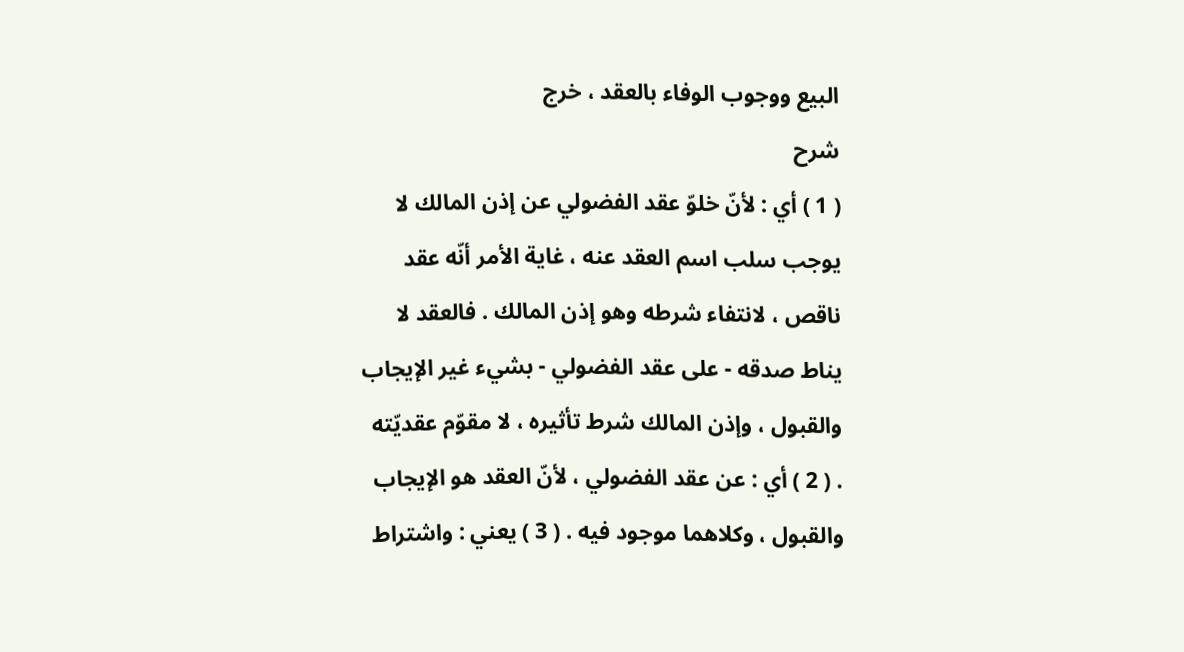البيع ووجوب الوفاء بالعقد ، خرج
شرح
( 1 ) أي : لأنّ خلوّ عقد الفضولي عن إذن المالك لا يوجب سلب اسم العقد عنه ، غاية الأمر أنّه عقد ناقص ، لانتفاء شرطه وهو إذن المالك . فالعقد لا يناط صدقه - على عقد الفضولي - بشيء غير الإيجاب والقبول ، وإذن المالك شرط تأثيره ، لا مقوّم عقديّته . ( 2 ) أي : عن عقد الفضولي ، لأنّ العقد هو الإيجاب والقبول ، وكلاهما موجود فيه . ( 3 ) يعني : واشتراط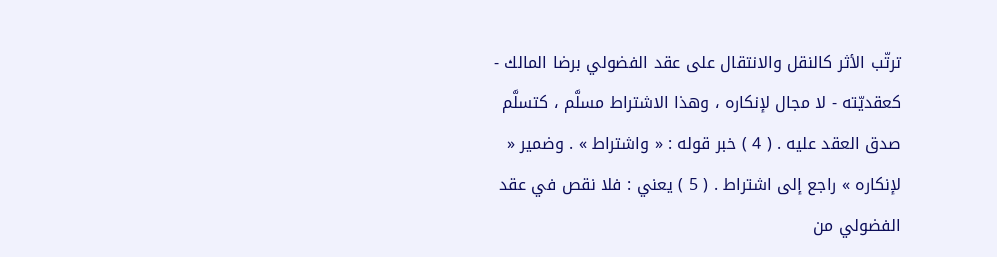ترتّب الأثر كالنقل والانتقال على عقد الفضولي برضا المالك - كعقديّته - لا مجال لإنكاره ، وهذا الاشتراط مسلَّم ، كتسلَّم صدق العقد عليه . ( 4 ) خبر قوله : « واشتراط » . وضمير « لإنكاره » راجع إلى اشتراط . ( 5 ) يعني : فلا نقص في عقد الفضولي من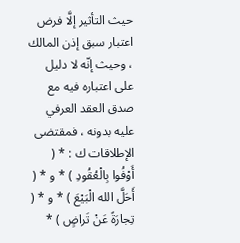حيث التأثير إلَّا فرض اعتبار سبق إذن المالك ، وحيث إنّه لا دليل على اعتباره فيه مع صدق العقد العرفي عليه بدونه ، فمقتضى الإطلاقات ك : * ( أَوْفُوا بِالْعُقُودِ ) * و * ( أَحَلَّ الله الْبَيْعَ ) * و * ( تِجارَةً عَنْ تَراضٍ ) *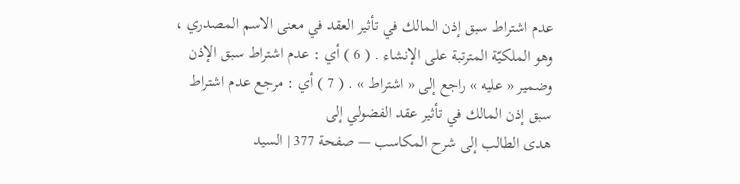عدم اشتراط سبق إذن المالك في تأثير العقد في معنى الاسم المصدري ، وهو الملكيّة المترتبة على الإنشاء . ( 6 ) أي : عدم اشتراط سبق الإذن وضمير « عليه » راجع إلى « اشتراط » . ( 7 ) أي : مرجع عدم اشتراط سبق إذن المالك في تأثير عقد الفضولي إلى
هدى الطالب إلى شرح المكاسب — صفحة 377 | السيد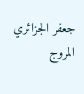جعفر الجزائري المروج